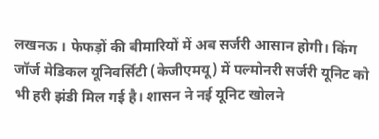लखनऊ । फेफड़ों की बीमारियों में अब सर्जरी आसान होगी। किंग जॉर्ज मेडिकल यूनिवर्सिटी (केजीएमयू) में पल्मोनरी सर्जरी यूनिट को भी हरी झंडी मिल गई है। शासन ने नई यूनिट खोलने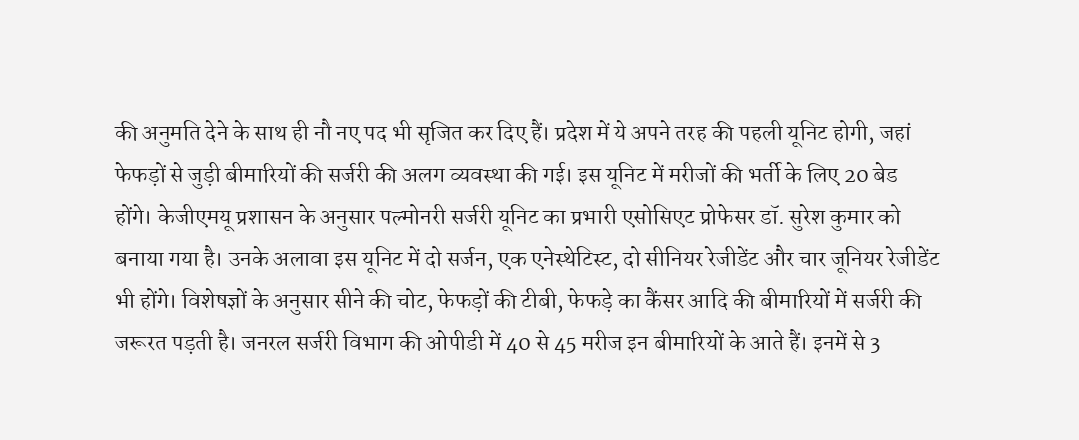की अनुमति देने के साथ ही नौ नए पद भी सृजित कर दिए हैं। प्रदेश में ये अपने तरह की पहली यूनिट होगी, जहां फेफड़ों से जुड़ी बीमारियों की सर्जरी की अलग व्यवस्था की गई। इस यूनिट में मरीजों की भर्ती के लिए 20 बेड होंगे। केजीएमयू प्रशासन के अनुसार पल्मोनरी सर्जरी यूनिट का प्रभारी एसोसिएट प्रोफेसर डॉ. सुरेश कुमार को बनाया गया है। उनके अलावा इस यूनिट में दो सर्जन, एक एनेस्थेटिस्ट, दो सीनियर रेजीडेंट और चार जूनियर रेजीडेंट भी होंगे। विशेषज्ञों के अनुसार सीने की चोट, फेफड़ों की टीबी, फेफड़े का कैंसर आदि की बीमारियों में सर्जरी की जरूरत पड़ती है। जनरल सर्जरी विभाग की ओपीडी में 40 से 45 मरीज इन बीमारियों के आते हैं। इनमें से 3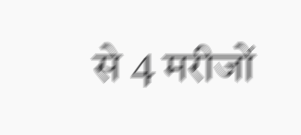से 4 मरीजों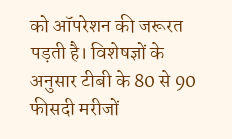को ऑपरेशन की जरूरत पड़ती है। विशेषज्ञों के अनुसार टीबी के 80 से 90 फीसदी मरीजों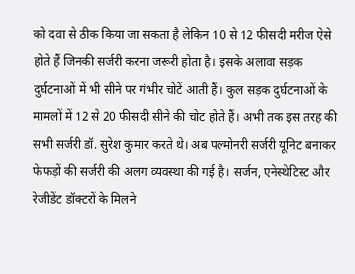को दवा से ठीक किया जा सकता है लेकिन 10 से 12 फीसदी मरीज ऐसे होते हैं जिनकी सर्जरी करना जरूरी होता है। इसके अलावा सड़क दुर्घटनाओं में भी सीने पर गंभीर चोटें आती हैं। कुल सड़क दुर्घटनाओं के मामलों में 12 से 20 फीसदी सीने की चोट होते हैं। अभी तक इस तरह की सभी सर्जरी डॉ. सुरेश कुमार करते थे। अब पल्मोनरी सर्जरी यूनिट बनाकर फेफड़ों की सर्जरी की अलग व्यवस्था की गई है। सर्जन, एनेस्थेटिस्ट और रेजीडेंट डॉक्टरों के मिलने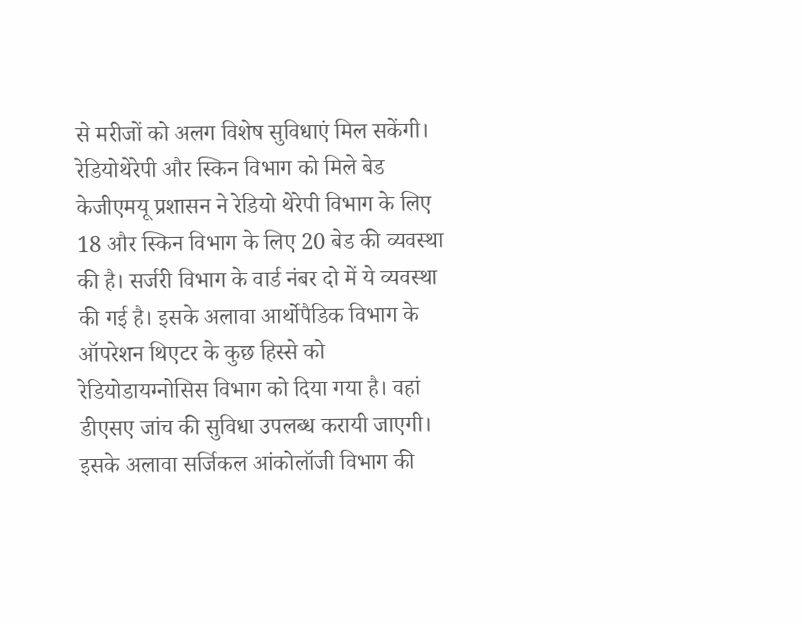से मरीजों को अलग विशेष सुविधाएं मिल सकेंगी।
रेडियोथेरेपी और स्किन विभाग को मिले बेड केजीएमयू प्रशासन ने रेडियो थेरेपी विभाग के लिए 18 और स्किन विभाग के लिए 20 बेड की व्यवस्था की है। सर्जरी विभाग के वार्ड नंबर दो में ये व्यवस्था की गई है। इसके अलावा आर्थोपैडिक विभाग के ऑपरेशन थिएटर के कुछ हिस्से को रेडियोडायग्नोसिस विभाग को दिया गया है। वहां डीएसए जांच की सुविधा उपलब्ध करायी जाएगी। इसके अलावा सर्जिकल आंकोलॉजी विभाग की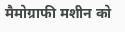मैमोग्राफी मशीन को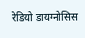रेडियो डायग्नोसिस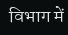विभाग में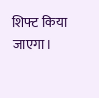शिफ्ट किया जाएगा।